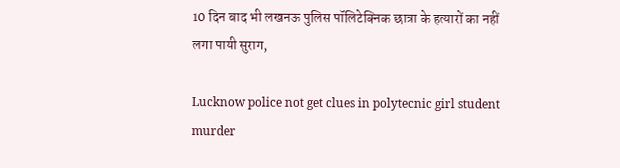10 दिन बाद भी लखनऊ पुलिस पॉलिटेक्निक छात्रा के हत्यारों का नहीं लगा पायी सुराग,

Lucknow police not get clues in polytecnic girl student murder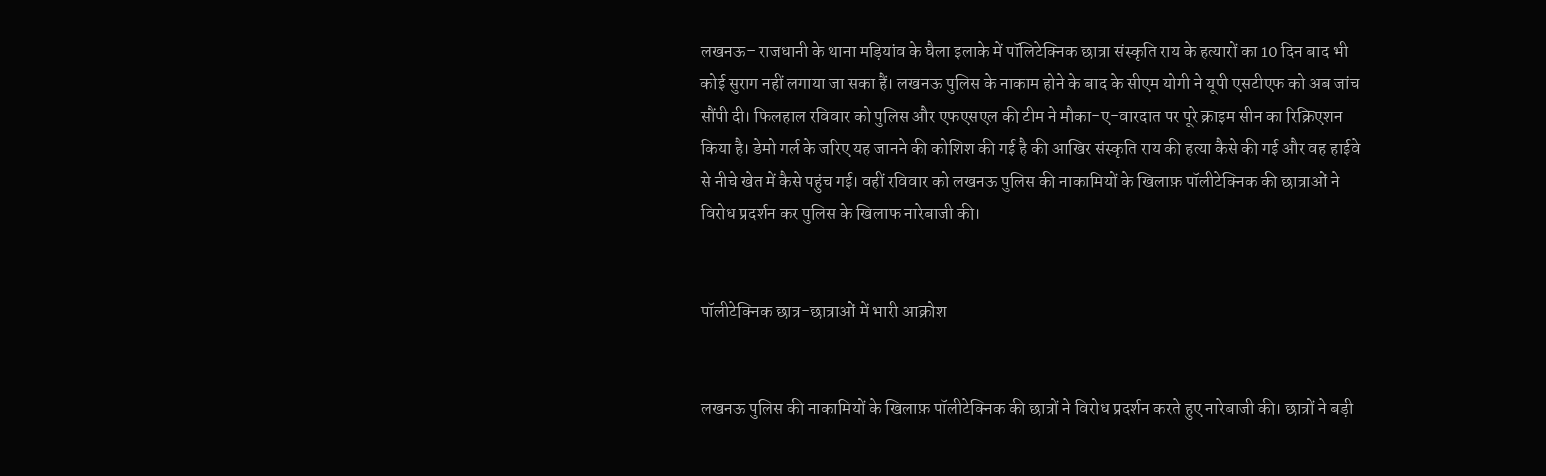लखनऊ– राजधानी के थाना मड़ियांव के घैला इलाके में पॉलिटेक्निक छात्रा संस्कृति राय के हत्यारों का 10 दिन बाद भी कोई सुराग नहीं लगाया जा सका हैं। लखनऊ पुलिस के नाकाम होने के बाद के सीएम योगी ने यूपी एसटीएफ को अब जांच सौंपी दी। फिलहाल रविवार को पुलिस और एफएसएल की टीम ने मौका-ए-वारदात पर पूरे क्राइम सीन का रिक्रिएशन किया है। डेमो गर्ल के जरिए यह जानने की कोशिश की गई है की आखिर संस्कृति राय की हत्या कैसे की गई और वह हाईवे से नीचे खेत में कैसे पहुंच गई। वहीं रविवार को लखनऊ पुलिस की नाकामियों के खिलाफ़ पॉलीटेक्निक की छात्राओं ने विरोध प्रदर्शन कर पुलिस के खिलाफ नारेबाजी की।


पॉलीटेक्निक छात्र-छात्राओं में भारी आक्रोश


लखनऊ पुलिस की नाकामियों के खिलाफ़ पॉलीटेक्निक की छात्रों ने विरोध प्रदर्शन करते हुए नारेबाजी की। छात्रों ने बड़ी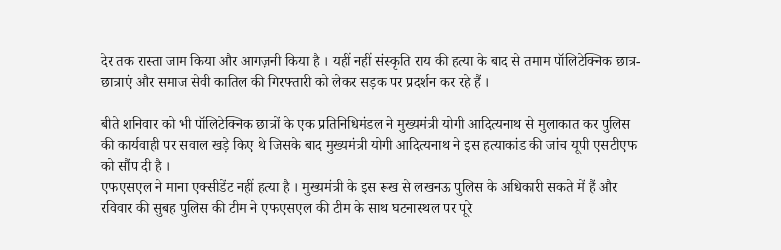देर तक रास्ता जाम किया और आगज़नी किया है । यहीं नहीं संस्कृति राय की हत्या के बाद से तमाम पॉलिटेक्निक छात्र-छात्राएं और समाज सेवी कातिल की गिरफ्तारी को लेकर सड़क पर प्रदर्शन कर रहे हैं ।

बीते शनिवार को भी पॉलिटेक्निक छात्रों के एक प्रतिनिधिमंडल ने मुख्यमंत्री योगी आदित्यनाथ से मुलाकात कर पुलिस की कार्यवाही पर सवाल खड़े किए थे जिसके बाद मुख्यमंत्री योगी आदित्यनाथ ने इस हत्याकांड की जांच यूपी एसटीएफ को सौंप दी है ।
एफएसएल ने माना एक्सीडेंट नहीं हत्या है । मुख्यमंत्री के इस रूख से लखनऊ पुलिस के अधिकारी सकते में हैं और रविवार की सुबह पुलिस की टीम ने एफएसएल की टीम के साथ घटनास्थल पर पूरे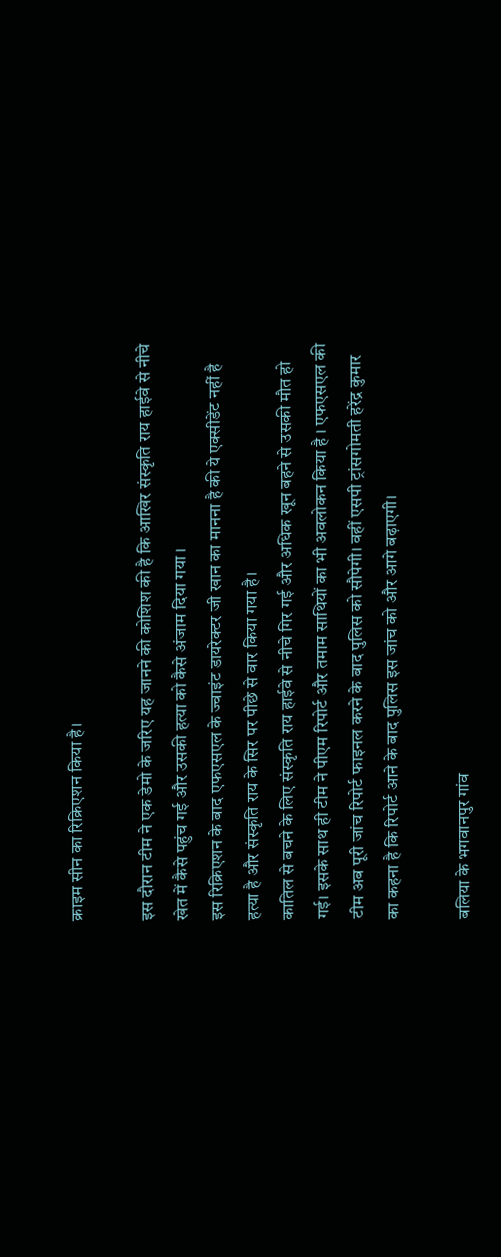क्राइम सीन का रिक्रिएशन किया है।

इस दौरान टीम ने एक डेमो के जरिए यह जानने की कोशिश की है कि आखिर संस्कृति राय हाईवे से नीचे खेत में कैसे पहुंच गई और उसकी हत्या को कैसे अंजाम दिया गया ।
इस रिक्रिएशन के बाद एफएसएल के ज्वाइंट डायरेक्टर जी खान का मानना है की ये एक्सीडेंट नहीं है हत्या है और संस्कृति राय के सिर पर पीछे से वार किया गया है।
कातिल से बचने के लिए संस्कृति राय हाईवे से नीचे गिर गई और अधिक खून बहने से उसकी मौत हो गई। इसके साथ ही टीम ने पीएम रिपोर्ट और तमाम साथियों का भी अवलोकन किया है । एफएसएल की टीम अब पूरी जांच रिपोर्ट फाइनल करने के बाद पुलिस को सौपेगी। वहीं एसपी ट्रांसगोमती हरेंद्र कुमार का कहना है कि रिपोर्ट आने के बाद पुलिस इस जांच को और आगे बढ़ाएगी।

बलिया के भगवानपुर गांव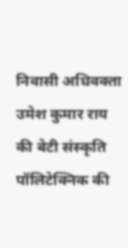निवासी अधिवक्ता उमेश कुमार राय की बेटी संस्कृति पॉलिटेक्निक की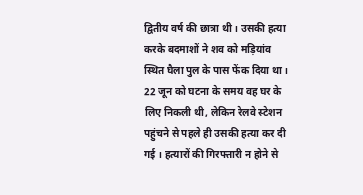द्वितीय वर्ष की छात्रा थी। उसकी हत्या करके बदमाशों ने शव को मड़ियांव स्थित घैला पुल के पास फेंक दिया था। 22 जून को घटना के समय वह घर के लिए निकली थी, लेकिन रेलवे स्टेशन पहुंचने से पहले ही उसकी हत्या कर दी गई । हत्यारों की गिरफ्तारी न होने से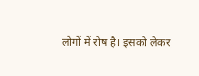लोगों में रोष है। इसको लेकर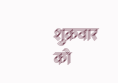शुक्रवार को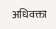अधिवक्ता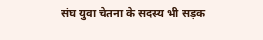संघ युवा चेतना के सदस्य भी सड़क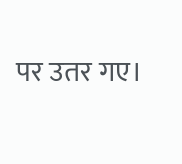पर उतर गए।